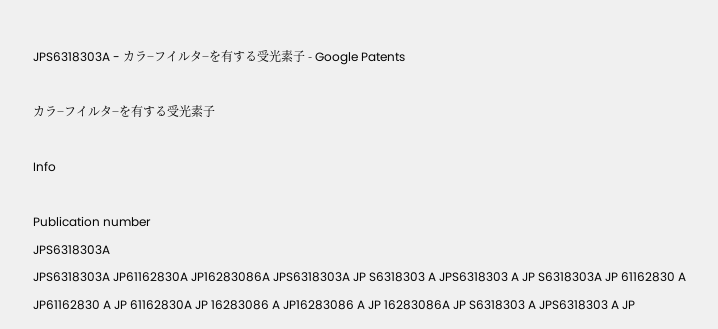JPS6318303A - カラ−フイルタ−を有する受光素子 - Google Patents

カラ−フイルタ−を有する受光素子

Info

Publication number
JPS6318303A
JPS6318303A JP61162830A JP16283086A JPS6318303A JP S6318303 A JPS6318303 A JP S6318303A JP 61162830 A JP61162830 A JP 61162830A JP 16283086 A JP16283086 A JP 16283086A JP S6318303 A JPS6318303 A JP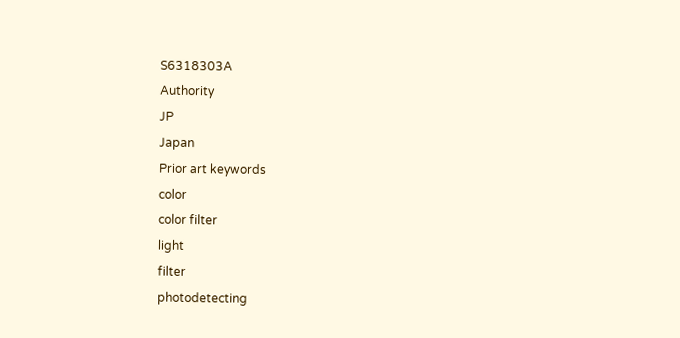S6318303A
Authority
JP
Japan
Prior art keywords
color
color filter
light
filter
photodetecting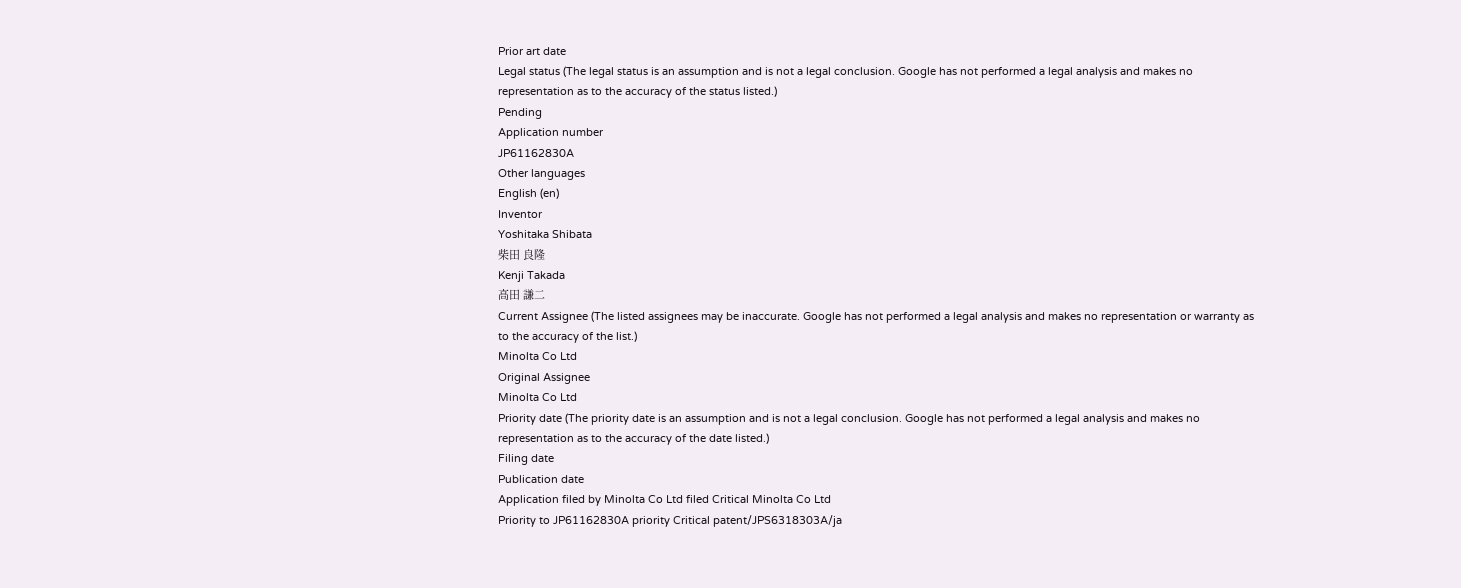Prior art date
Legal status (The legal status is an assumption and is not a legal conclusion. Google has not performed a legal analysis and makes no representation as to the accuracy of the status listed.)
Pending
Application number
JP61162830A
Other languages
English (en)
Inventor
Yoshitaka Shibata
柴田 良隆
Kenji Takada
高田 謙二
Current Assignee (The listed assignees may be inaccurate. Google has not performed a legal analysis and makes no representation or warranty as to the accuracy of the list.)
Minolta Co Ltd
Original Assignee
Minolta Co Ltd
Priority date (The priority date is an assumption and is not a legal conclusion. Google has not performed a legal analysis and makes no representation as to the accuracy of the date listed.)
Filing date
Publication date
Application filed by Minolta Co Ltd filed Critical Minolta Co Ltd
Priority to JP61162830A priority Critical patent/JPS6318303A/ja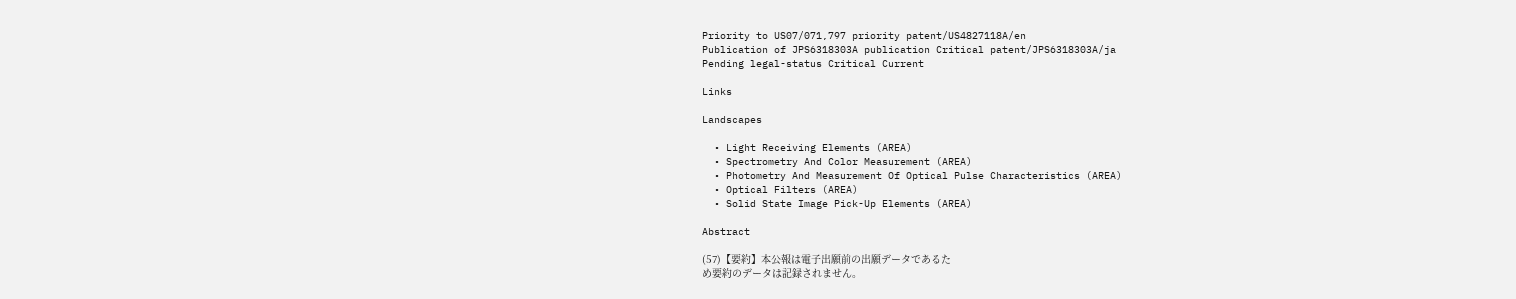Priority to US07/071,797 priority patent/US4827118A/en
Publication of JPS6318303A publication Critical patent/JPS6318303A/ja
Pending legal-status Critical Current

Links

Landscapes

  • Light Receiving Elements (AREA)
  • Spectrometry And Color Measurement (AREA)
  • Photometry And Measurement Of Optical Pulse Characteristics (AREA)
  • Optical Filters (AREA)
  • Solid State Image Pick-Up Elements (AREA)

Abstract

(57)【要約】本公報は電子出願前の出願データであるた
め要約のデータは記録されません。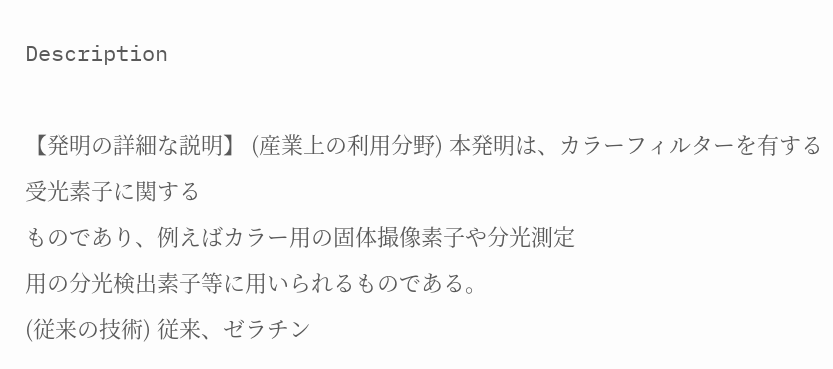Description

【発明の詳細な説明】 (産業上の利用分野) 本発明は、カラーフィルターを有する受光素子に関する
ものであり、例えばカラー用の固体撮像素子や分光測定
用の分光検出素子等に用いられるものである。
(従来の技術) 従来、ゼラチン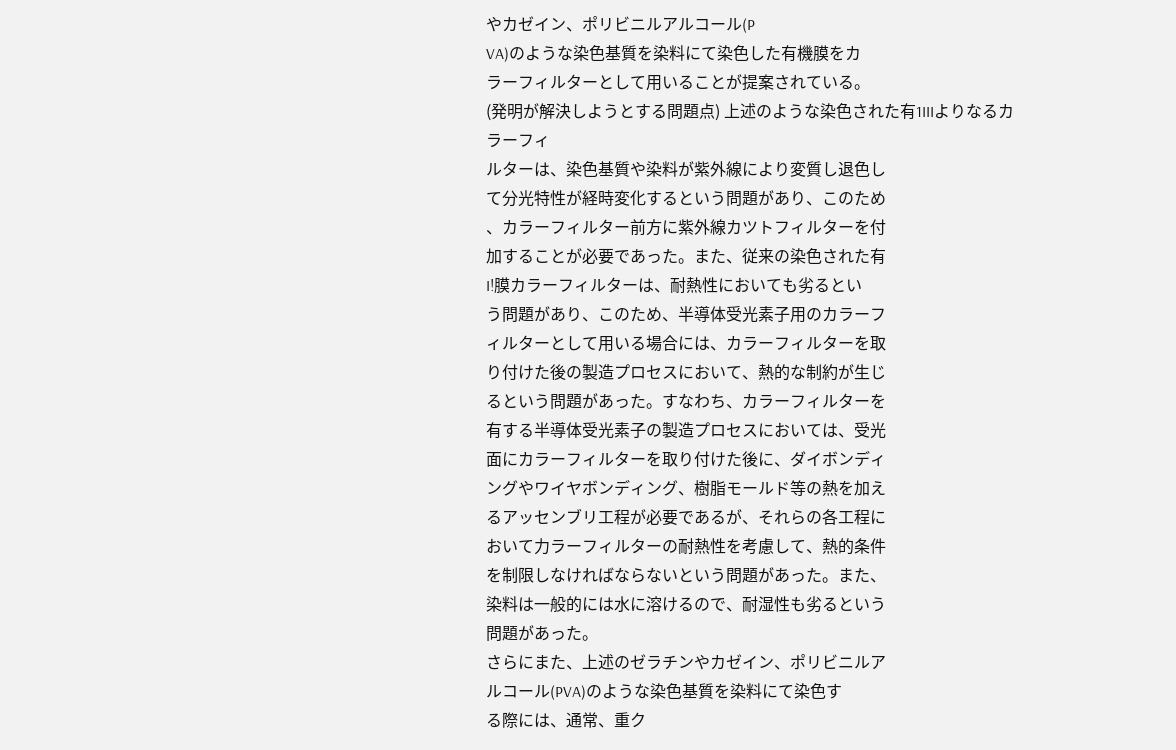やカゼイン、ポリビニルアルコール(P
VA)のような染色基質を染料にて染色した有機膜をカ
ラーフィルターとして用いることが提案されている。
(発明が解決しようとする問題点) 上述のような染色された有1IIIよりなるカラーフィ
ルターは、染色基質や染料が紫外線により変質し退色し
て分光特性が経時変化するという問題があり、このため
、カラーフィルター前方に紫外線カツトフィルターを付
加することが必要であった。また、従来の染色された有
I!膜カラーフィルターは、耐熱性においても劣るとい
う問題があり、このため、半導体受光素子用のカラーフ
ィルターとして用いる場合には、カラーフィルターを取
り付けた後の製造プロセスにおいて、熱的な制約が生じ
るという問題があった。すなわち、カラーフィルターを
有する半導体受光素子の製造プロセスにおいては、受光
面にカラーフィルターを取り付けた後に、ダイボンディ
ングやワイヤボンディング、樹脂モールド等の熱を加え
るアッセンブリ工程が必要であるが、それらの各工程に
おいて力ラーフィルターの耐熱性を考慮して、熱的条件
を制限しなければならないという問題があった。また、
染料は一般的には水に溶けるので、耐湿性も劣るという
問題があった。
さらにまた、上述のゼラチンやカゼイン、ポリビニルア
ルコール(PVA)のような染色基質を染料にて染色す
る際には、通常、重ク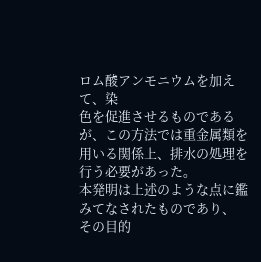ロム酸アンモニウムを加えて、染
色を促進させるものであるが、この方法では重金属類を
用いる関係上、排水の処理を行う必要があった。
本発明は上述のような点に鑑みてなされたものであり、
その目的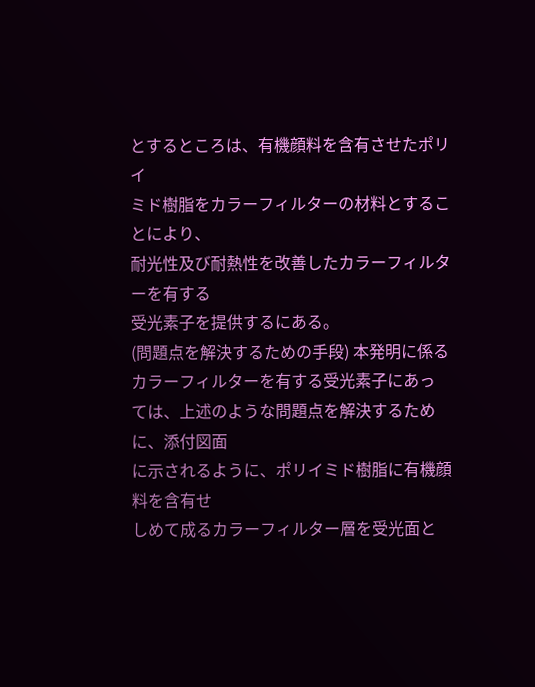とするところは、有機顔料を含有させたポリイ
ミド樹脂をカラーフィルターの材料とすることにより、
耐光性及び耐熱性を改善したカラーフィルターを有する
受光素子を提供するにある。
(問題点を解決するための手段) 本発明に係るカラーフィルターを有する受光素子にあっ
ては、上述のような問題点を解決するために、添付図面
に示されるように、ポリイミド樹脂に有機顔料を含有せ
しめて成るカラーフィルター層を受光面と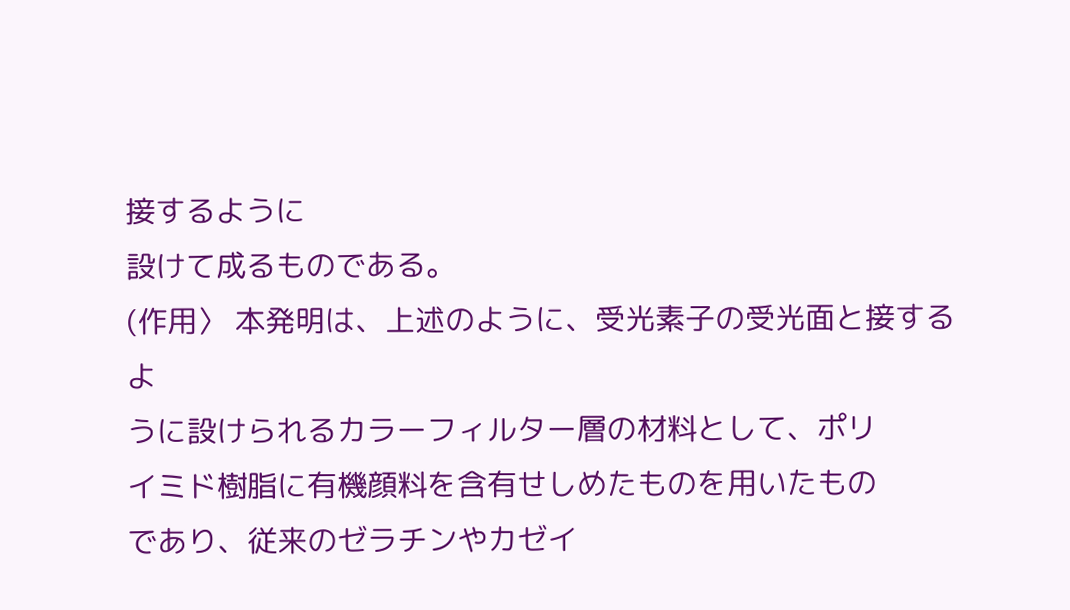接するように
設けて成るものである。
(作用〉 本発明は、上述のように、受光素子の受光面と接するよ
うに設けられるカラーフィルター層の材料として、ポリ
イミド樹脂に有機顔料を含有せしめたものを用いたもの
であり、従来のゼラチンやカゼイ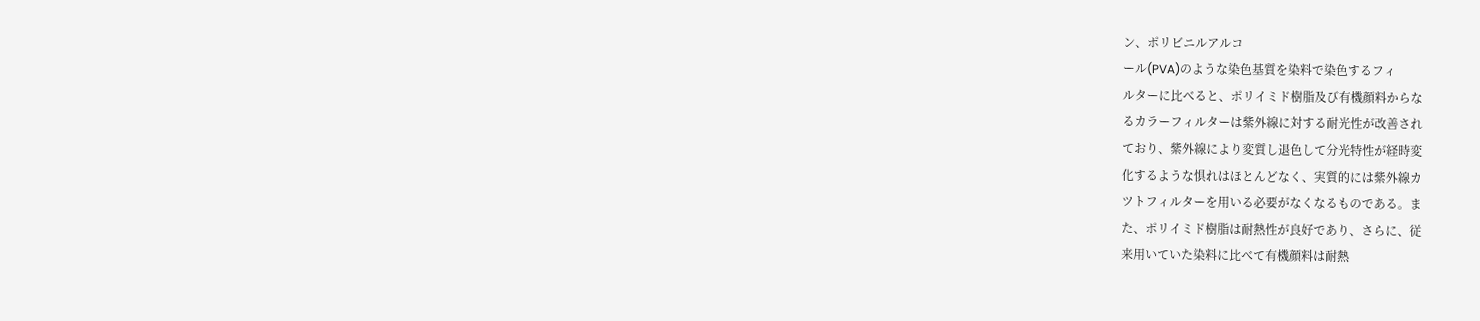ン、ポリビニルアルコ
ール(PVA)のような染色基質を染料で染色するフィ
ルターに比べると、ポリイミド樹脂及び有機顔料からな
るカラーフィルターは紫外線に対する耐光性が改善され
ており、紫外線により変質し退色して分光特性が経時変
化するような惧れはほとんどなく、実質的には紫外線カ
ツトフィルターを用いる必要がなくなるものである。ま
た、ポリイミド樹脂は耐熱性が良好であり、さらに、従
来用いていた染料に比べて有機顔料は耐熱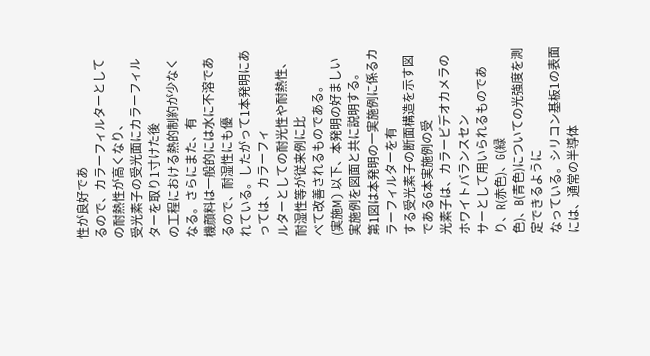性が良好であ
るので、カラーフィルターとしての耐熱性が高くなり、
受光素子の受光面にカラーフィルターを取り1寸けた後
の工程における熱的制約が少なくなる。さらにまた、有
機顔料は一般的には水に不溶であるので、耐湿性にも優
れている。したがって1本発明にあっては、カラーフィ
ルターとしての耐光性や耐熱性、耐湿性等が従来例に比
べて改善されるものである。
(実施M) 以下、本発明の好ましい実施例を図面と共に説明する。
第1図は本発明の一実施例に係るカラーフィルターを有
する受光素子の断面構造を示す図である6本実施例の受
光素子は、カラービデオカメラのホワイトバランスセン
サーとして用いられるものであり、R(赤色)、G(緑
色)、B(青色)についての光強度を測定できるように
なっている。シリコン基板1の表面には、通常の半導体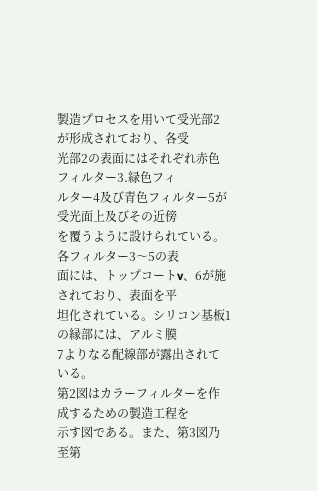製造プロセスを用いて受光部2が形成されており、各受
光部2の表面にはそれぞれ赤色フィルター3.緑色フィ
ルター4及び青色フィルター5が受光面上及びその近傍
を覆うように設けられている。各フィルター3〜5の表
面には、トップコートv、6が施されており、表面を平
坦化されている。シリコン基板1の縁部には、アルミ膜
7よりなる配線部が露出されている。
第2図はカラーフィルターを作成するための製造工程を
示す図である。また、第3図乃至第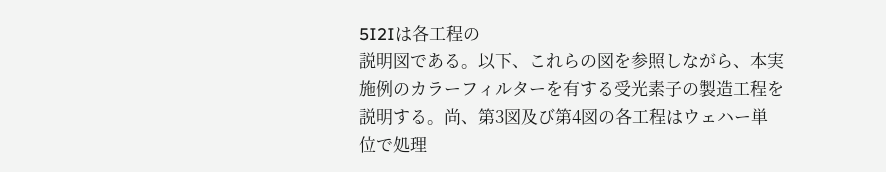5I2Iは各工程の
説明図である。以下、これらの図を参照しながら、本実
施例のカラーフィルターを有する受光素子の製造工程を
説明する。尚、第3図及び第4図の各工程はウェハー単
位で処理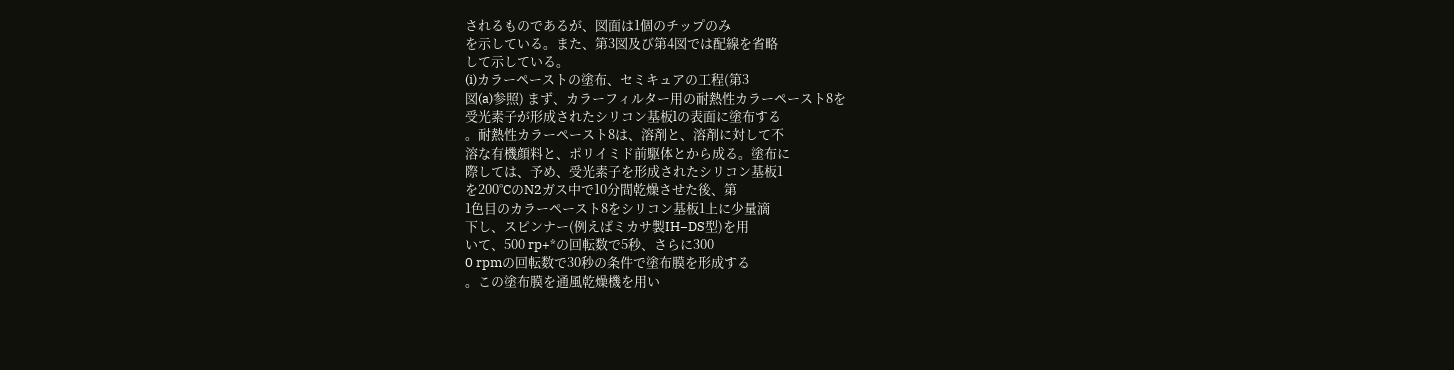されるものであるが、図面は1個のチップのみ
を示している。また、第3図及び第4図では配線を省略
して示している。
(i)カラーペーストの塗布、セミキュアの工程(第3
図(a)参照) まず、カラーフィルター用の耐熱性カラーペースト8を
受光素子が形成されたシリコン基板lの表面に塗布する
。耐熱性カラーペースト8は、溶剤と、溶剤に対して不
溶な有機顔料と、ポリイミド前駆体とから成る。塗布に
際しては、予め、受光素子を形成されたシリコン基板1
を200°CのN2ガス中で10分間乾燥させた後、第
1色目のカラーペースト8をシリコン基板1上に少量滴
下し、スピンナー(例えばミカサ製IH−DS型)を用
いて、500 rp+*の回転数で5秒、さらに300
0 rpmの回転数で30秒の条件で塗布膜を形成する
。この塗布膜を通風乾燥機を用い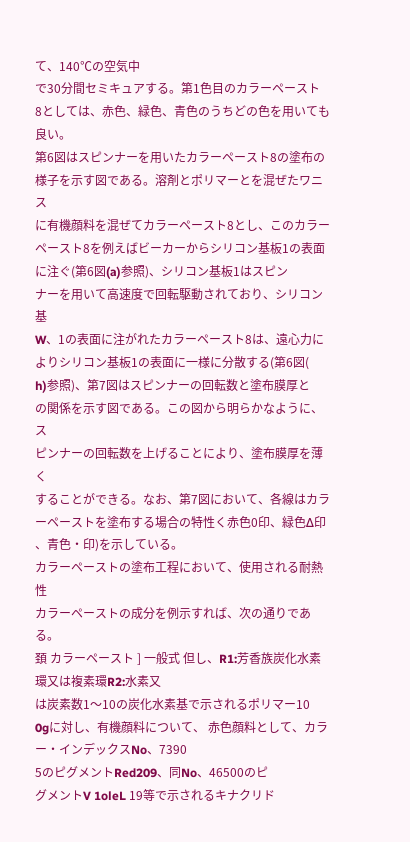て、140℃の空気中
で30分間セミキュアする。第1色目のカラーペースト
8としては、赤色、緑色、青色のうちどの色を用いても
良い。
第6図はスピンナーを用いたカラーペースト8の塗布の
様子を示す図である。溶剤とポリマーとを混ぜたワニス
に有機顔料を混ぜてカラーペースト8とし、このカラー
ペースト8を例えばビーカーからシリコン基板1の表面
に注ぐ(第6図(a)参照)、シリコン基板1はスピン
ナーを用いて高速度で回転駆動されており、シリコン基
W、1の表面に注がれたカラーペースト8は、遠心力に
よりシリコン基板1の表面に一様に分散する(第6図(
h)参照)、第7図はスピンナーの回転数と塗布膜厚と
の関係を示す図である。この図から明らかなように、ス
ピンナーの回転数を上げることにより、塗布膜厚を薄く
することができる。なお、第7図において、各線はカラ
ーペーストを塗布する場合の特性く赤色0印、緑色Δ印
、青色・印)を示している。
カラーペーストの塗布工程において、使用される耐熱性
カラーペーストの成分を例示すれば、次の通りである。
頚 カラーペースト ] 一般式 但し、R1:芳香族炭化水素環又は複素環R2:水素又
は炭素数1〜10の炭化水素基で示されるポリマー10
0gに対し、有機顔料について、 赤色顔料として、カラー・インデックスNo、7390
5のピグメントRed209、同No、46500のピ
グメントV 1oleL 19等で示されるキナクリド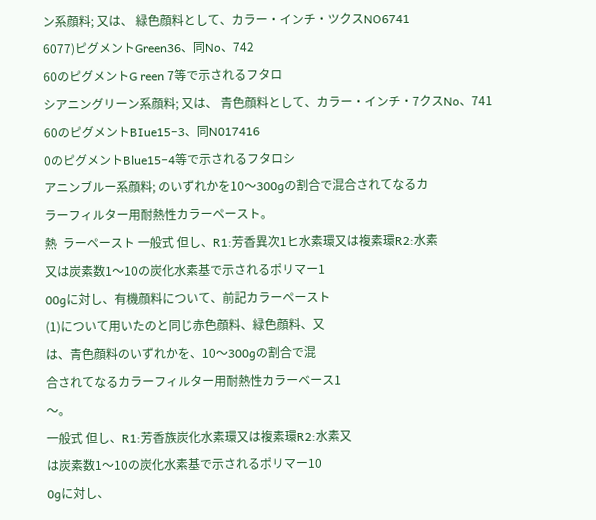ン系顔料; 又は、 緑色顔料として、カラー・インチ・ツクスNO6741
6077)ピグメントGreen36、同No、742
60のピグメントG reen 7等で示されるフタロ
シアニングリーン系顔料; 又は、 青色顔料として、カラー・インチ・7クスNo、741
60のピグメントBIue15−3、同N017416
0のピグメントBlue15−4等で示されるフタロシ
アニンブルー系顔料; のいずれかを10〜300gの割合で混合されてなるカ
ラーフィルター用耐熱性カラーペースト。
熱  ラーペースト 一般式 但し、R1:芳香異次1ヒ水素環又は複素環R2:水素
又は炭素数1〜10の炭化水素基で示されるポリマー1
00gに対し、有機顔料について、前記カラーペースト
(1)について用いたのと同じ赤色顔料、緑色顔料、又
は、青色顔料のいずれかを、10〜300gの割合で混
合されてなるカラーフィルター用耐熱性カラーベース1
〜。
一般式 但し、R1:芳香族炭化水素環又は複素環R2:水素又
は炭素数1〜10の炭化水素基で示されるポリマー10
0gに対し、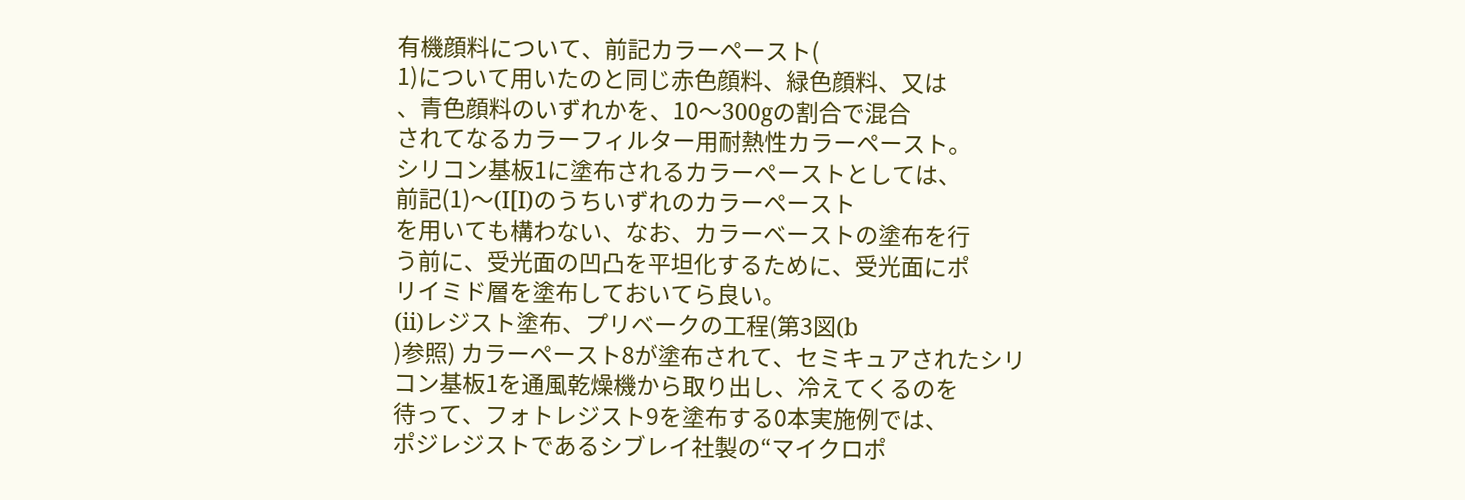有機顔料について、前記カラーペースト(
1)について用いたのと同じ赤色顔料、緑色顔料、又は
、青色顔料のいずれかを、10〜300gの割合で混合
されてなるカラーフィルター用耐熱性カラーペースト。
シリコン基板1に塗布されるカラーペーストとしては、
前記(1)〜(I[I)のうちいずれのカラーペースト
を用いても構わない、なお、カラーベーストの塗布を行
う前に、受光面の凹凸を平坦化するために、受光面にポ
リイミド層を塗布しておいてら良い。
(ii)レジスト塗布、プリベークの工程(第3図(b
)参照) カラーペースト8が塗布されて、セミキュアされたシリ
コン基板1を通風乾燥機から取り出し、冷えてくるのを
待って、フォトレジスト9を塗布する0本実施例では、
ポジレジストであるシブレイ社製の“マイクロポ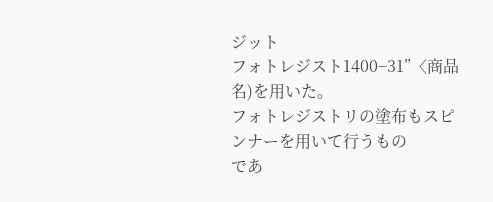ジット
フォトレジスト1400−31”〈商品名)を用いた。
フォトレジストリの塗布もスピンナーを用いて行うもの
であ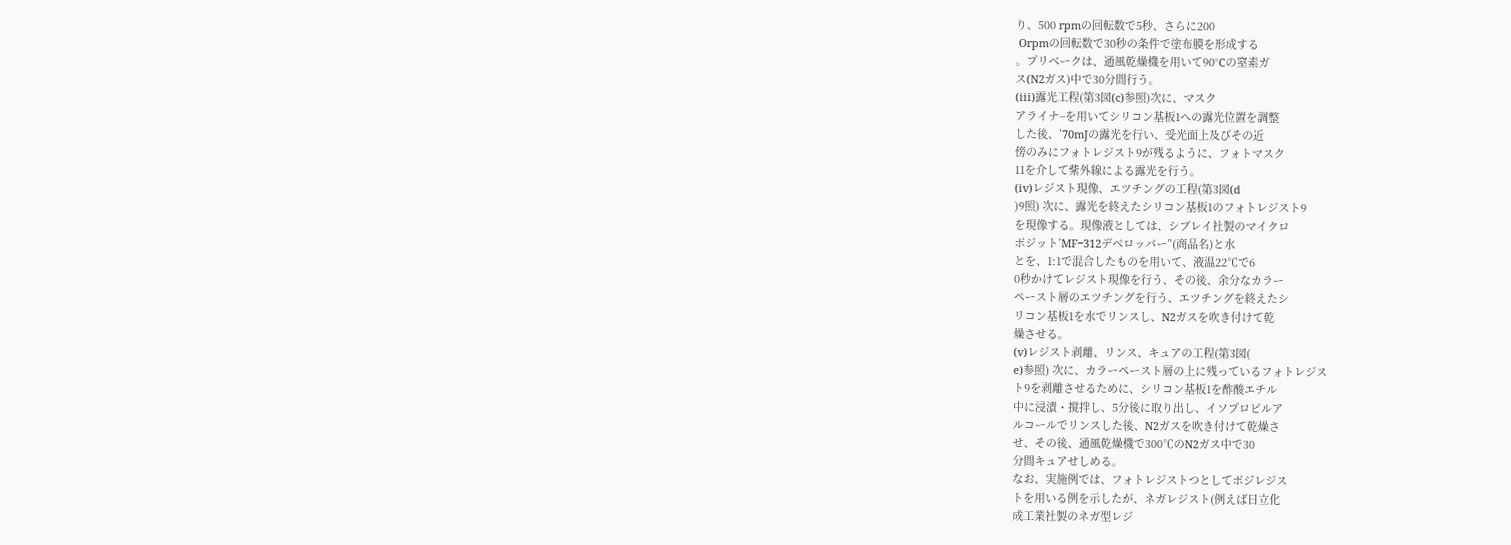り、500 rpmの回転数で5秒、さらに200
 Orpmの回転数で30秒の条件で塗布膜を形成する
。プリベークは、通風乾燥機を用いて90°Cの窒素ガ
ス(N2ガス)中で30分間行う。
(iii)露光工程(第3図(c)参照)次に、マスク
アライナ−を用いてシリコン基板1への露光位置を調整
した後、’70mJの露光を行い、受光面上及びその近
傍のみにフォトレジスト9が残るように、フォトマスク
11を介して紫外線による露光を行う。
(iv)レジスト現像、エツチングの工程(第3図(d
)9照) 次に、露光を終えたシリコン基板1のフォトレジスト9
を現像する。現像液としては、シブレイ社製のマイクロ
ポジット’MF−312デベロッパー”(商品名)と水
とを、1:1で混合したものを用いて、液温22℃で6
0秒かけてレジスト現像を行う、その後、余分なカラー
ペースト層のエツチングを行う、エツチングを終えたシ
リコン基板1を水でリンスし、N2ガスを吹き付けて乾
燥させる。
(v)レジスト剥離、リンス、キュアの工程(第3図(
e)参照) 次に、カラーペースト層の上に残っているフォトレジス
ト9を剥離させるために、シリコン基板1を酢酸エチル
中に浸漬・撹拌し、5分後に取り出し、イソプロピルア
ルコールでリンスした後、N2ガスを吹き付けて乾燥さ
せ、その後、通風乾燥機で300℃のN2ガス中で30
分間キュアせしめる。
なお、実施例では、フォトレジストつとしてポジレジス
トを用いる例を示したが、ネガレジスト(例えば日立化
成工業社製のネガ型レジ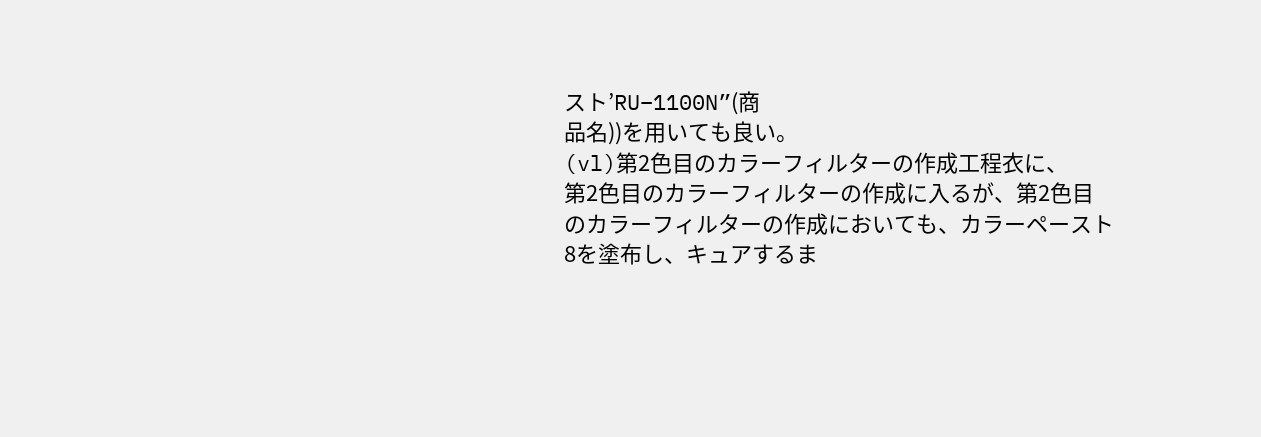スト’RU−1100N”(商
品名))を用いても良い。
(vl)第2色目のカラーフィルターの作成工程衣に、
第2色目のカラーフィルターの作成に入るが、第2色目
のカラーフィルターの作成においても、カラーペースト
8を塗布し、キュアするま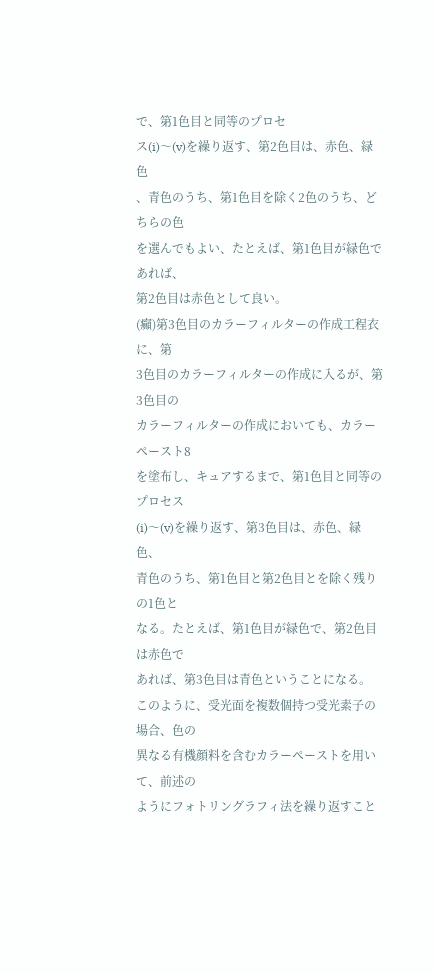で、第1色目と同等のプロセ
ス(i)〜(v)を繰り返す、第2色目は、赤色、緑色
、青色のうち、第1色目を除く2色のうち、どちらの色
を選んでもよい、たとえば、第1色目が緑色であれば、
第2色目は赤色として良い。
(癲)第3色目のカラーフィルターの作成工程衣に、第
3色目のカラーフィルターの作成に入るが、第3色目の
カラーフィルターの作成においても、カラーペースト8
を塗布し、キュアするまで、第1色目と同等のプロセス
(i)〜(v)を繰り返す、第3色目は、赤色、緑色、
青色のうち、第1色目と第2色目とを除く残りの1色と
なる。たとえば、第1色目が緑色で、第2色目は赤色で
あれば、第3色目は青色ということになる。
このように、受光面を複数個持つ受光素子の場合、色の
異なる有機顔料を含むカラーペーストを用いて、前述の
ようにフォトリングラフィ法を繰り返すこと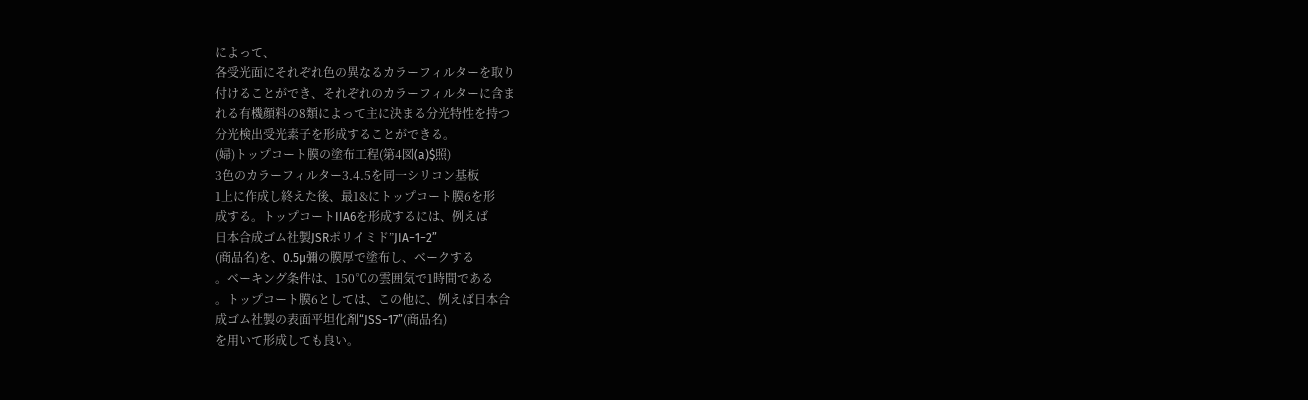によって、
各受光面にそれぞれ色の異なるカラーフィルターを取り
付けることができ、それぞれのカラーフィルターに含ま
れる有機顔料の8類によって主に決まる分光特性を持つ
分光検出受光素子を形成することができる。
(婦)トップコート膜の塗布工程(第4図(a)$照)
3色のカラーフィルター3.4.5を同一シリコン基板
1上に作成し終えた後、最1&にトップコート膜6を形
成する。トップコートIIA6を形成するには、例えば
日本合成ゴム社製JSRポリイミド”JIA−1−2”
(商品名)を、0.5μ彌の膜厚で塗布し、ベークする
。ベーキング条件は、150℃の雲囲気で1時間である
。トップコート膜6としては、この他に、例えば日本合
成ゴム社製の表面平坦化剤“JSS−17”(商品名)
を用いて形成しても良い。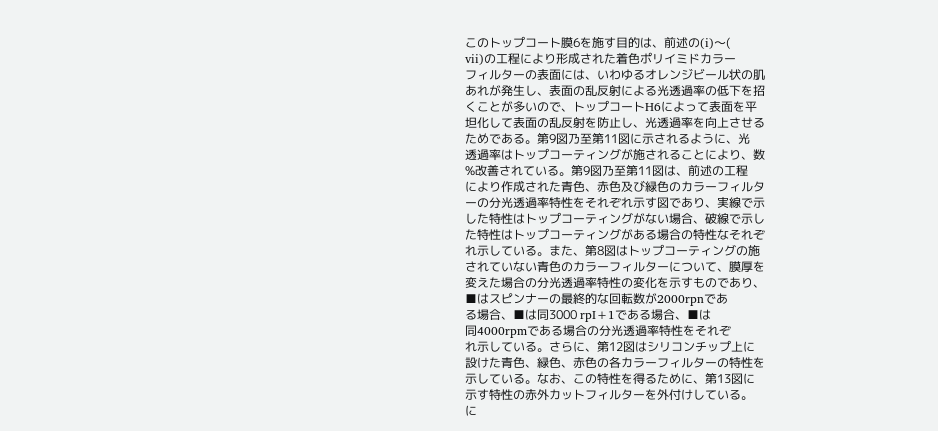このトップコート膜6を施す目的は、前述の(i)〜(
vii)の工程により形成された着色ポリイミドカラー
フィルターの表面には、いわゆるオレンジビール状の肌
あれが発生し、表面の乱反射による光透過率の低下を招
くことが多いので、トップコートH6によって表面を平
坦化して表面の乱反射を防止し、光透過率を向上させる
ためである。第9図乃至第11図に示されるように、光
透過率はトップコーティングが施されることにより、数
%改善されている。第9図乃至第11図は、前述の工程
により作成された青色、赤色及び緑色のカラーフィルタ
ーの分光透過率特性をそれぞれ示す図であり、実線で示
した特性はトップコーティングがない場合、破線で示し
た特性はトップコーティングがある場合の特性なそれぞ
れ示している。また、第8図はトップコーティングの施
されていない青色のカラーフィルターについて、膜厚を
変えた場合の分光透過率特性の変化を示すものであり、
■はスピンナーの最終的な回転数が2000rpnであ
る場合、■は同3000 rpI+1である場合、■は
同4000rpmである場合の分光透過率特性をそれぞ
れ示している。さらに、第12図はシリコンチップ上に
設けた青色、緑色、赤色の各カラーフィルターの特性を
示している。なお、この特性を得るために、第13図に
示す特性の赤外カットフィルターを外付けしている。
に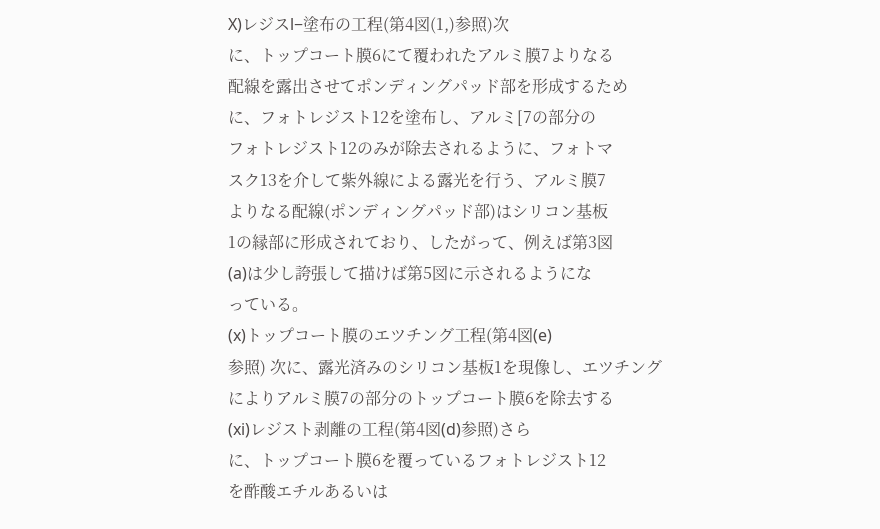X)レジスl−塗布の工程(第4図(1,)参照)次
に、トップコート膜6にて覆われたアルミ膜7よりなる
配線を露出させてポンディングパッド部を形成するため
に、フォトレジスト12を塗布し、アルミ[7の部分の
フォトレジスト12のみが除去されるように、フォトマ
スク13を介して紫外線による露光を行う、アルミ膜7
よりなる配線(ポンディングパッド部)はシリコン基板
1の縁部に形成されており、したがって、例えば第3図
(a)は少し誇張して描けば第5図に示されるようにな
っている。
(x)トップコート膜のエツチング工程(第4図(e)
参照) 次に、露光済みのシリコン基板1を現像し、エツチング
によりアルミ膜7の部分のトップコート膜6を除去する
(xi)レジスト剥離の工程(第4図(d)参照)さら
に、トップコート膜6を覆っているフォトレジスト12
を酢酸エチルあるいは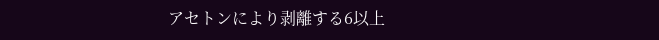アセトンにより剥離する6以上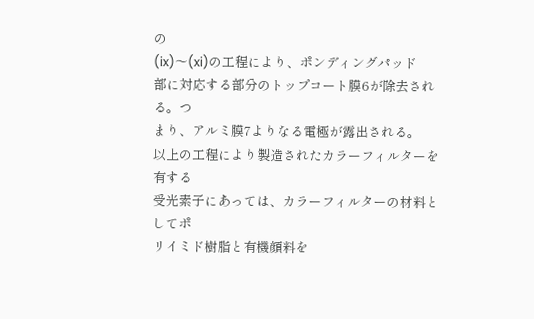の
(ix)〜(xi)の工程により、ポンディングパッド
部に対応する部分のトップコート膜6が除去される。つ
まり、アルミ膜7よりなる電極が露出される。
以上の工程により製造されたカラーフィルターを有する
受光素子にあっては、カラーフィルターの材料としてポ
リイミド樹脂と有機顔料を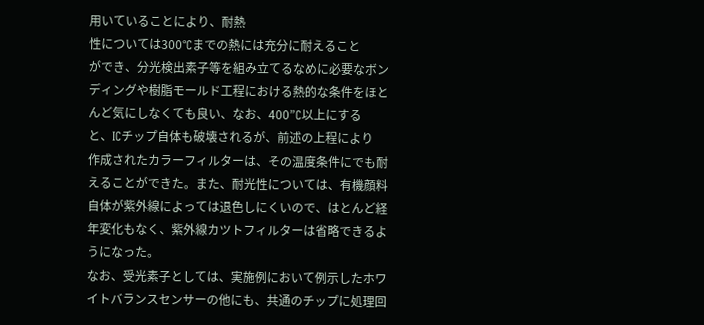用いていることにより、耐熱
性については300°Cまでの熱には充分に耐えること
ができ、分光検出素子等を組み立てるなめに必要なボン
ディングや樹脂モールド工程における熱的な条件をほと
んど気にしなくても良い、なお、400”C以上にする
と、ICチップ自体も破壊されるが、前述の上程により
作成されたカラーフィルターは、その温度条件にでも耐
えることができた。また、耐光性については、有機顔料
自体が紫外線によっては退色しにくいので、はとんど経
年変化もなく、紫外線カツトフィルターは省略できるよ
うになった。
なお、受光素子としては、実施例において例示したホワ
イトバランスセンサーの他にも、共通のチップに処理回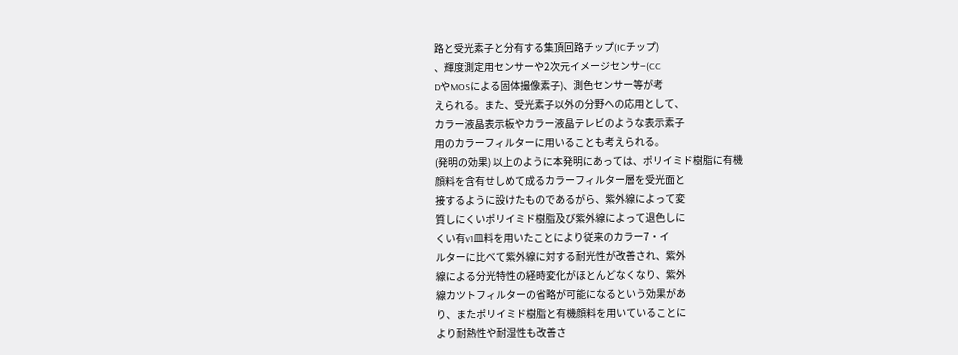路と受光素子と分有する集頂回路チップ(ICチップ)
、輝度測定用センサーや2次元イメージセンサ−(CC
DやMOSによる固体撮像素子)、測色センサー等が考
えられる。また、受光素子以外の分野への応用として、
カラー液晶表示板やカラー液晶テレビのような表示素子
用のカラーフィルターに用いることも考えられる。
(発明の効果) 以上のように本発明にあっては、ポリイミド樹脂に有機
顔料を含有せしめて成るカラーフィルター層を受光面と
接するように設けたものであるがら、紫外線によって変
質しにくいポリイミド樹脂及び紫外線によって退色しに
くい有v1皿料を用いたことにより従来のカラー7・イ
ルターに比べて紫外線に対する耐光性が改善され、紫外
線による分光特性の経時変化がほとんどなくなり、紫外
線カツトフィルターの省略が可能になるという効果があ
り、またポリイミド樹脂と有機顔料を用いていることに
より耐熱性や耐湿性も改善さ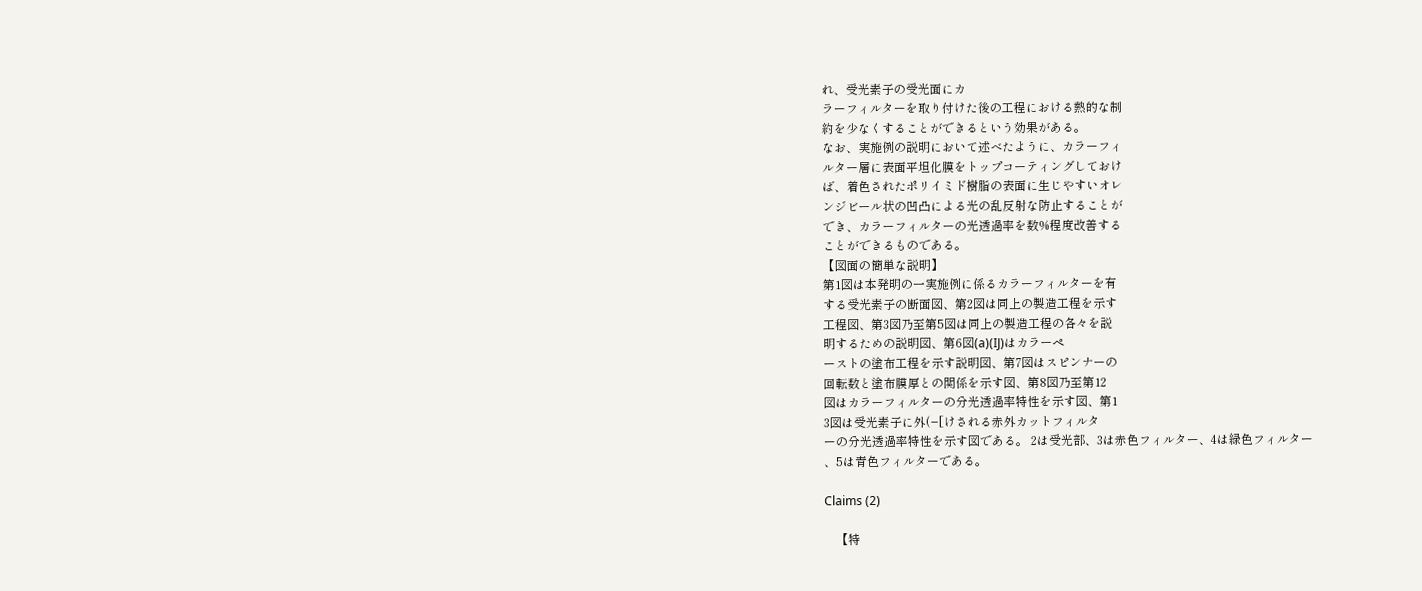れ、受光素子の受光面にカ
ラーフィルターを取り付けた後の工程における熱的な制
約を少なくすることができるという効果がある。
なお、実施例の説明において述べたように、カラーフィ
ルター層に表面平坦化膜をトップコーティングしておけ
ば、着色されたポリイミド樹脂の表面に生じやすいオレ
ンジビール状の凹凸による光の乱反射な防止することが
でき、カラーフィルターの光透過率を数%程度改善する
ことができるものである。
【図面の簡単な説明】
第1図は本発明の一実施例に係るカラーフィルターを有
する受光素子の断面図、第2図は同上の製造工程を示す
工程図、第3図乃至第5図は同上の製造工程の各々を説
明するための説明図、第6図(a)(IJ)はカラーペ
ーストの塗布工程を示す説明図、第7図はスピンナーの
回転数と塗布膜厚との関係を示す図、第8図乃至第12
図はカラーフィルターの分光透過率特性を示す図、第1
3図は受光素子に外(−[けされる赤外カットフィルタ
ーの分光透過率特性を示す図である。 2は受光部、3は赤色フィルター、4は緑色フィルター
、5は青色フィルターである。

Claims (2)

    【特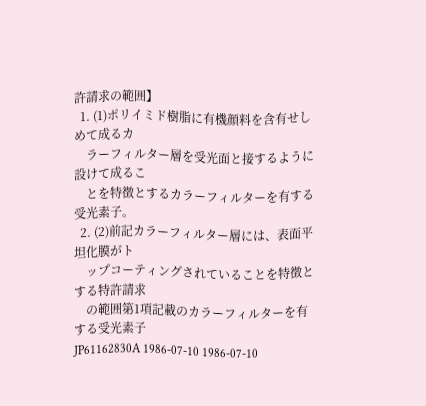許請求の範囲】
  1. (1)ポリイミド樹脂に有機顔料を含有せしめて成るカ
    ラーフィルター層を受光面と接するように設けて成るこ
    とを特徴とするカラーフィルターを有する受光素子。
  2. (2)前記カラーフィルター層には、表面平坦化膜がト
    ップコーティングされていることを特徴とする特許請求
    の範囲第1項記載のカラーフィルターを有する受光素子
JP61162830A 1986-07-10 1986-07-10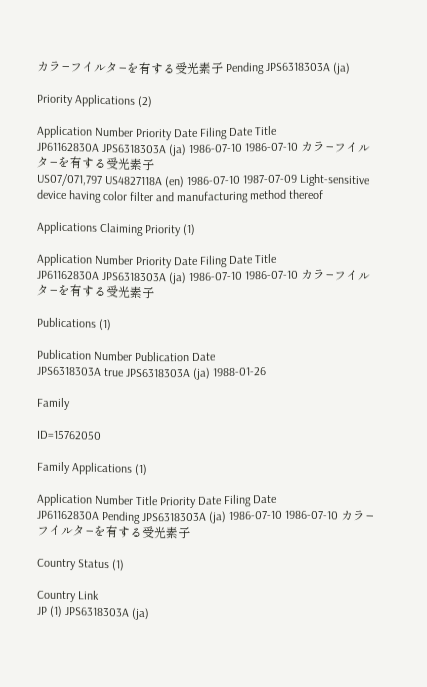カラ−フイルタ−を有する受光素子 Pending JPS6318303A (ja)

Priority Applications (2)

Application Number Priority Date Filing Date Title
JP61162830A JPS6318303A (ja) 1986-07-10 1986-07-10 カラ−フイルタ−を有する受光素子
US07/071,797 US4827118A (en) 1986-07-10 1987-07-09 Light-sensitive device having color filter and manufacturing method thereof

Applications Claiming Priority (1)

Application Number Priority Date Filing Date Title
JP61162830A JPS6318303A (ja) 1986-07-10 1986-07-10 カラ−フイルタ−を有する受光素子

Publications (1)

Publication Number Publication Date
JPS6318303A true JPS6318303A (ja) 1988-01-26

Family

ID=15762050

Family Applications (1)

Application Number Title Priority Date Filing Date
JP61162830A Pending JPS6318303A (ja) 1986-07-10 1986-07-10 カラ−フイルタ−を有する受光素子

Country Status (1)

Country Link
JP (1) JPS6318303A (ja)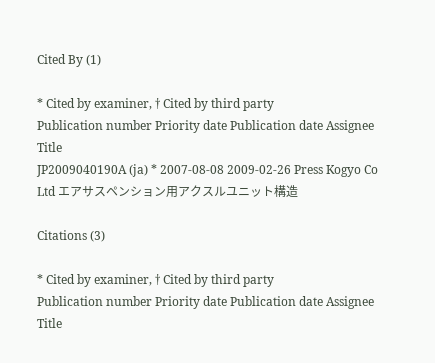Cited By (1)

* Cited by examiner, † Cited by third party
Publication number Priority date Publication date Assignee Title
JP2009040190A (ja) * 2007-08-08 2009-02-26 Press Kogyo Co Ltd エアサスペンション用アクスルユニット構造

Citations (3)

* Cited by examiner, † Cited by third party
Publication number Priority date Publication date Assignee Title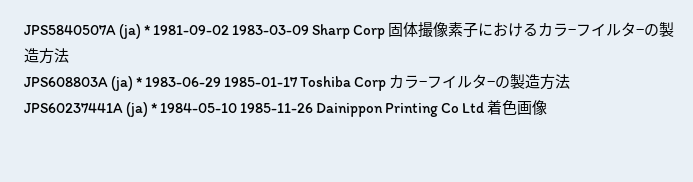JPS5840507A (ja) * 1981-09-02 1983-03-09 Sharp Corp 固体撮像素子におけるカラ−フイルタ−の製造方法
JPS608803A (ja) * 1983-06-29 1985-01-17 Toshiba Corp カラ−フイルタ−の製造方法
JPS60237441A (ja) * 1984-05-10 1985-11-26 Dainippon Printing Co Ltd 着色画像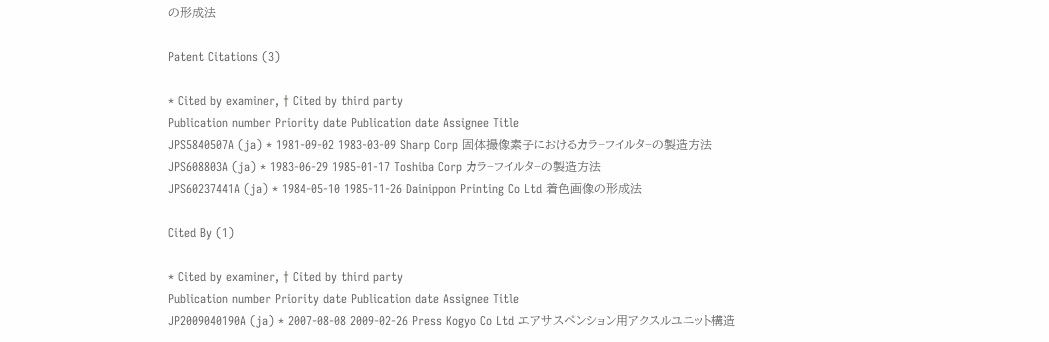の形成法

Patent Citations (3)

* Cited by examiner, † Cited by third party
Publication number Priority date Publication date Assignee Title
JPS5840507A (ja) * 1981-09-02 1983-03-09 Sharp Corp 固体撮像素子におけるカラ−フイルタ−の製造方法
JPS608803A (ja) * 1983-06-29 1985-01-17 Toshiba Corp カラ−フイルタ−の製造方法
JPS60237441A (ja) * 1984-05-10 1985-11-26 Dainippon Printing Co Ltd 着色画像の形成法

Cited By (1)

* Cited by examiner, † Cited by third party
Publication number Priority date Publication date Assignee Title
JP2009040190A (ja) * 2007-08-08 2009-02-26 Press Kogyo Co Ltd エアサスペンション用アクスルユニット構造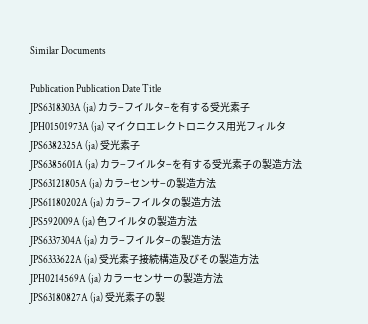Similar Documents

Publication Publication Date Title
JPS6318303A (ja) カラ−フイルタ−を有する受光素子
JPH01501973A (ja) マイクロエレクトロニクス用光フィルタ
JPS6382325A (ja) 受光素子
JPS6385601A (ja) カラ−フイルタ−を有する受光素子の製造方法
JPS63121805A (ja) カラ−センサ−の製造方法
JPS61180202A (ja) カラ−フイルタの製造方法
JPS592009A (ja) 色フイルタの製造方法
JPS6337304A (ja) カラ−フイルタ−の製造方法
JPS6333622A (ja) 受光素子接続構造及びその製造方法
JPH0214569A (ja) カラーセンサーの製造方法
JPS63180827A (ja) 受光素子の製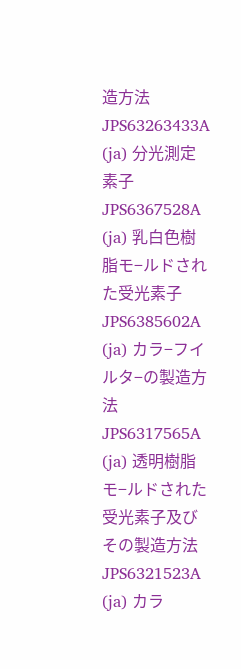造方法
JPS63263433A (ja) 分光測定素子
JPS6367528A (ja) 乳白色樹脂モ−ルドされた受光素子
JPS6385602A (ja) カラ−フイルタ−の製造方法
JPS6317565A (ja) 透明樹脂モ−ルドされた受光素子及びその製造方法
JPS6321523A (ja) カラ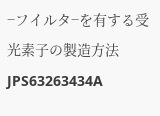−フイルタ−を有する受光素子の製造方法
JPS63263434A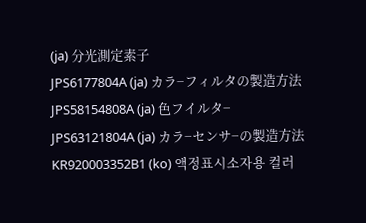(ja) 分光測定素子
JPS6177804A (ja) カラ−フィルタの製造方法
JPS58154808A (ja) 色フイルタ−
JPS63121804A (ja) カラ−センサ−の製造方法
KR920003352B1 (ko) 액정표시소자용 컬러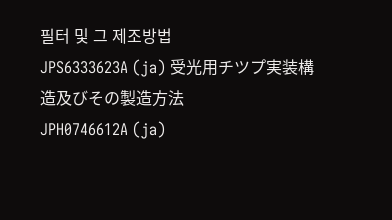필터 및 그 제조방법
JPS6333623A (ja) 受光用チツプ実装構造及びその製造方法
JPH0746612A (ja)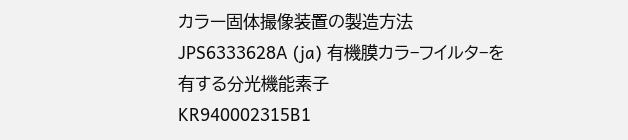カラー固体撮像装置の製造方法
JPS6333628A (ja) 有機膜カラ−フイルタ−を有する分光機能素子
KR940002315B1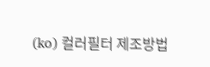(ko) 컬러필터 제조방법